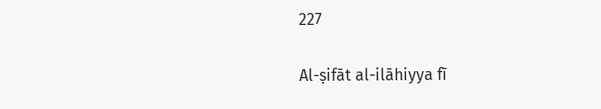227

Al-ṣifāt al-ilāhiyya fī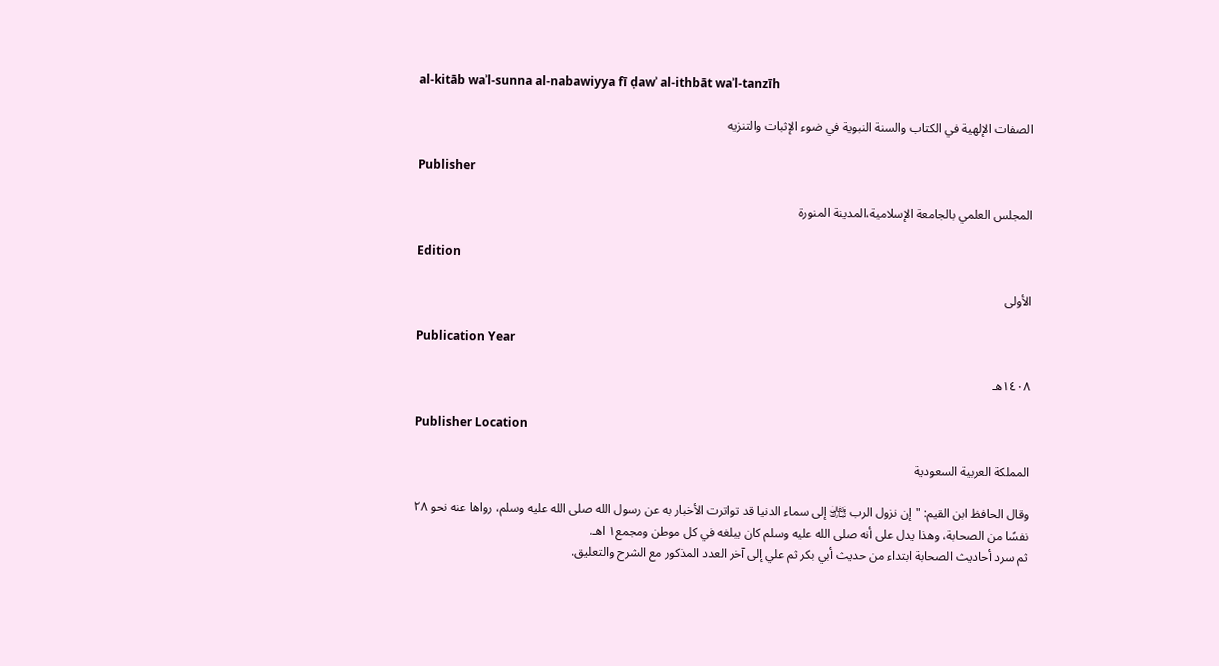al-kitāb waʾl-sunna al-nabawiyya fī ḍawʾ al-ithbāt waʾl-tanzīh

الصفات الإلهية في الكتاب والسنة النبوية في ضوء الإثبات والتنزيه

Publisher

المجلس العلمي بالجامعة الإسلامية،المدينة المنورة

Edition

الأولى

Publication Year

١٤٠٨هـ

Publisher Location

المملكة العربية السعودية

وقال الحافظ ابن القيم: "إن نزول الرب ﵎ إلى سماء الدنيا قد تواترت الأخبار به عن رسول الله صلى الله عليه وسلم، رواها عنه نحو ٢٨ نفسًا من الصحابة، وهذا يدل على أنه صلى الله عليه وسلم كان يبلغه في كل موطن ومجمع١ اهـ.
ثم سرد أحاديث الصحابة ابتداء من حديث أبي بكر ثم علي إلى آخر العدد المذكور مع الشرح والتعليق.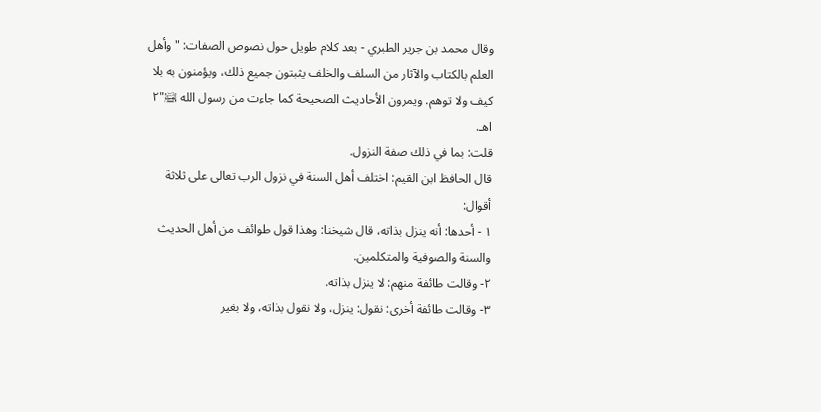وقال محمد بن جرير الطبري - بعد كلام طويل حول نصوص الصفات: "وأهل العلم بالكتاب والآثار من السلف والخلف يثبتون جميع ذلك، ويؤمنون به بلا كيف ولا توهم. ويمرون الأحاديث الصحيحة كما جاءت من رسول الله ﵊"٢ اهـ.
قلت: بما في ذلك صفة النزول.
قال الحافظ ابن القيم: اختلف أهل السنة في نزول الرب تعالى على ثلاثة أقوال:
١ - أحدها: أنه ينزل بذاته، قال شيخنا: وهذا قول طوائف من أهل الحديث والسنة والصوفية والمتكلمين.
٢- وقالت طائفة منهم: لا ينزل بذاته.
٣- وقالت طائفة أخرى: نقول: ينزل، ولا نقول بذاته، ولا بغير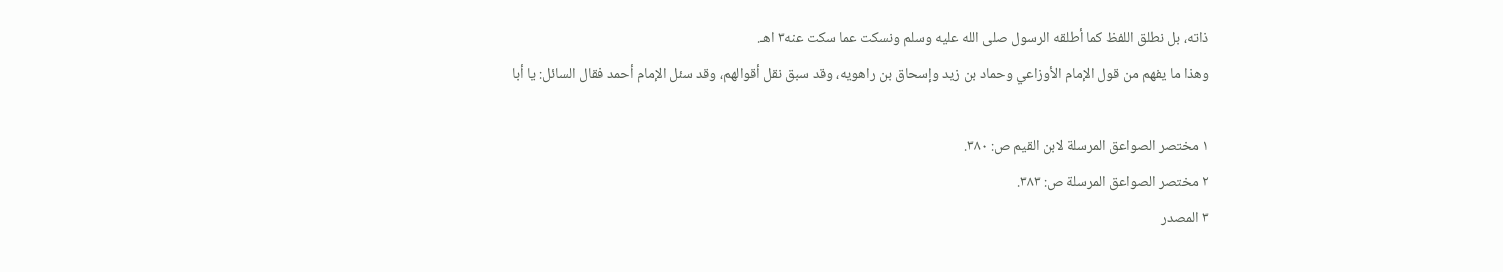ذاته، بل نطلق اللفظ كما أطلقه الرسول صلى الله عليه وسلم ونسكت عما سكت عنه٣ اهـ.
وهذا ما يفهم من قول الإمام الأوزاعي وحماد بن زيد وإسحاق بن راهويه، وقد سبق نقل أقوالهم، وقد سئل الإمام أحمد فقال السائل: يا أبا

١ مختصر الصواعق المرسلة لابن القيم ص: ٣٨٠.
٢ مختصر الصواعق المرسلة ص: ٣٨٣.
٣ المصدر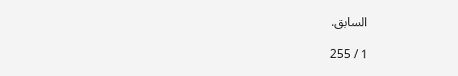السابق.

1 / 255